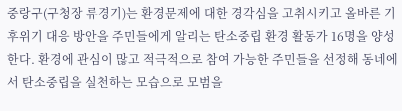중랑구(구청장 류경기)는 환경문제에 대한 경각심을 고취시키고 올바른 기후위기 대응 방안을 주민들에게 알리는 탄소중립 환경 활동가 16명을 양성한다. 환경에 관심이 많고 적극적으로 참여 가능한 주민들을 선정해 동네에서 탄소중립을 실천하는 모습으로 모범을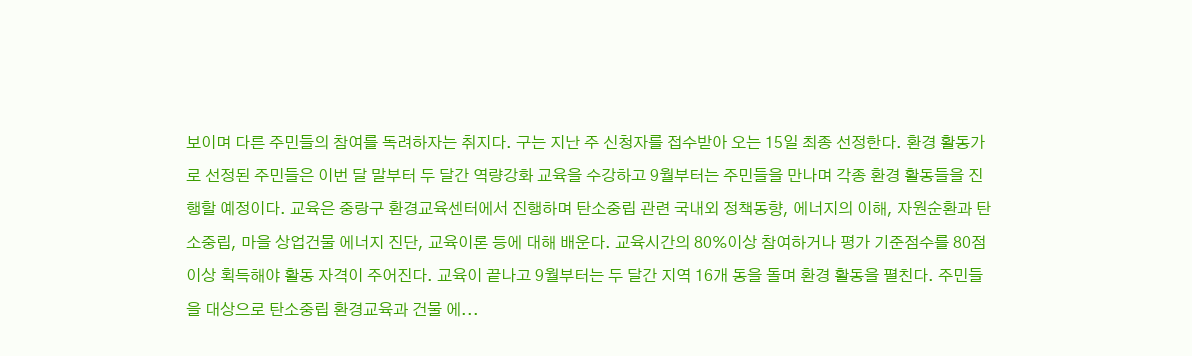보이며 다른 주민들의 참여를 독려하자는 취지다. 구는 지난 주 신청자를 접수받아 오는 15일 최종 선정한다. 환경 활동가로 선정된 주민들은 이번 달 말부터 두 달간 역량강화 교육을 수강하고 9월부터는 주민들을 만나며 각종 환경 활동들을 진행할 예정이다. 교육은 중랑구 환경교육센터에서 진행하며 탄소중립 관련 국내외 정책동향, 에너지의 이해, 자원순환과 탄소중립, 마을 상업건물 에너지 진단, 교육이론 등에 대해 배운다. 교육시간의 80%이상 참여하거나 평가 기준점수를 80점 이상 획득해야 활동 자격이 주어진다. 교육이 끝나고 9월부터는 두 달간 지역 16개 동을 돌며 환경 활동을 펼친다. 주민들을 대상으로 탄소중립 환경교육과 건물 에...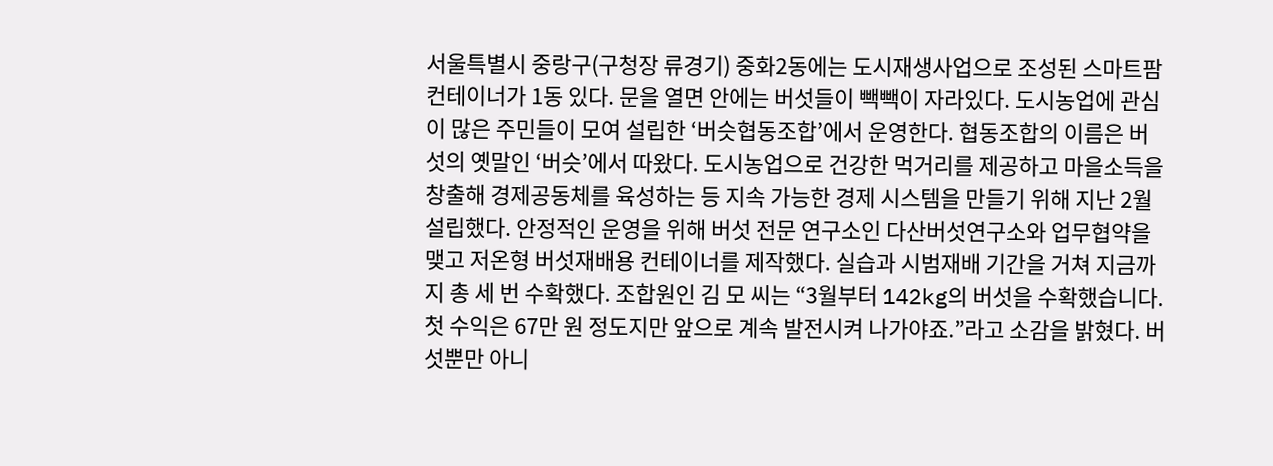서울특별시 중랑구(구청장 류경기) 중화2동에는 도시재생사업으로 조성된 스마트팜 컨테이너가 1동 있다. 문을 열면 안에는 버섯들이 빽빽이 자라있다. 도시농업에 관심이 많은 주민들이 모여 설립한 ‘버슷협동조합’에서 운영한다. 협동조합의 이름은 버섯의 옛말인 ‘버슷’에서 따왔다. 도시농업으로 건강한 먹거리를 제공하고 마을소득을 창출해 경제공동체를 육성하는 등 지속 가능한 경제 시스템을 만들기 위해 지난 2월 설립했다. 안정적인 운영을 위해 버섯 전문 연구소인 다산버섯연구소와 업무협약을 맺고 저온형 버섯재배용 컨테이너를 제작했다. 실습과 시범재배 기간을 거쳐 지금까지 총 세 번 수확했다. 조합원인 김 모 씨는 “3월부터 142kg의 버섯을 수확했습니다. 첫 수익은 67만 원 정도지만 앞으로 계속 발전시켜 나가야죠.”라고 소감을 밝혔다. 버섯뿐만 아니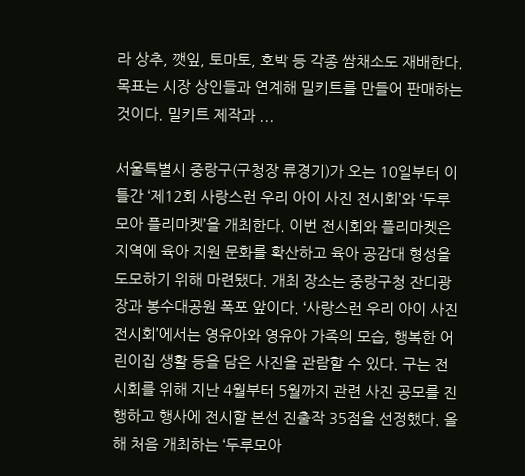라 상추, 깻잎, 토마토, 호박 등 각종 쌈채소도 재배한다. 목표는 시장 상인들과 연계해 밀키트를 만들어 판매하는 것이다. 밀키트 제작과 ...

서울특별시 중랑구(구청장 류경기)가 오는 10일부터 이틀간 ‘제12회 사랑스런 우리 아이 사진 전시회’와 ‘두루모아 플리마켓’을 개최한다. 이번 전시회와 플리마켓은 지역에 육아 지원 문화를 확산하고 육아 공감대 형성을 도모하기 위해 마련됐다. 개최 장소는 중랑구청 잔디광장과 봉수대공원 폭포 앞이다. ‘사랑스런 우리 아이 사진 전시회’에서는 영유아와 영유아 가족의 모습, 행복한 어린이집 생활 등을 담은 사진을 관람할 수 있다. 구는 전시회를 위해 지난 4월부터 5월까지 관련 사진 공모를 진행하고 행사에 전시할 본선 진출작 35점을 선정했다. 올해 처음 개최하는 ‘두루모아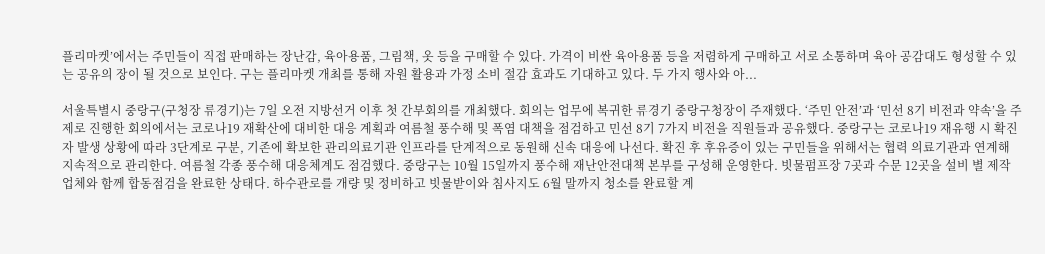플리마켓’에서는 주민들이 직접 판매하는 장난감, 육아용품, 그림책, 옷 등을 구매할 수 있다. 가격이 비싼 육아용품 등을 저렴하게 구매하고 서로 소통하며 육아 공감대도 형성할 수 있는 공유의 장이 될 것으로 보인다. 구는 플리마켓 개최를 통해 자원 활용과 가정 소비 절감 효과도 기대하고 있다. 두 가지 행사와 아...

서울특별시 중랑구(구청장 류경기)는 7일 오전 지방선거 이후 첫 간부회의를 개최했다. 회의는 업무에 복귀한 류경기 중랑구청장이 주재했다. ‘주민 안전’과 ‘민선 8기 비전과 약속’을 주제로 진행한 회의에서는 코로나19 재확산에 대비한 대응 계획과 여름철 풍수해 및 폭염 대책을 점검하고 민선 8기 7가지 비전을 직원들과 공유했다. 중랑구는 코로나19 재유행 시 확진자 발생 상황에 따라 3단계로 구분, 기존에 확보한 관리의료기관 인프라를 단계적으로 동원해 신속 대응에 나선다. 확진 후 후유증이 있는 구민들을 위해서는 협력 의료기관과 연계해 지속적으로 관리한다. 여름철 각종 풍수해 대응체계도 점검했다. 중랑구는 10월 15일까지 풍수해 재난안전대책 본부를 구성해 운영한다. 빗물펌프장 7곳과 수문 12곳을 설비 별 제작업체와 함께 합동점검을 완료한 상태다. 하수관로를 개량 및 정비하고 빗물받이와 침사지도 6월 말까지 청소를 완료할 계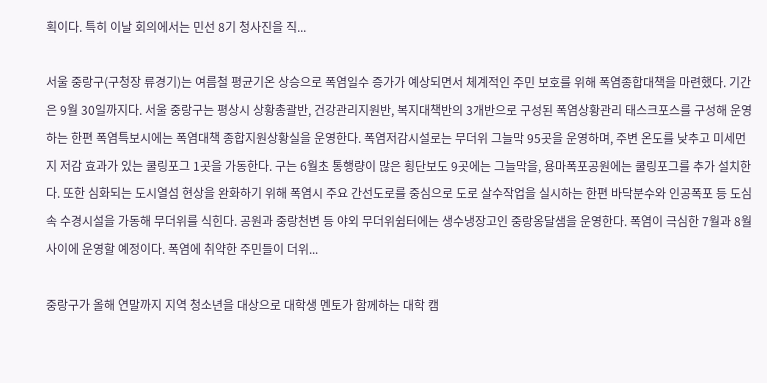획이다. 특히 이날 회의에서는 민선 8기 청사진을 직...

서울 중랑구(구청장 류경기)는 여름철 평균기온 상승으로 폭염일수 증가가 예상되면서 체계적인 주민 보호를 위해 폭염종합대책을 마련했다. 기간은 9월 30일까지다. 서울 중랑구는 평상시 상황총괄반, 건강관리지원반, 복지대책반의 3개반으로 구성된 폭염상황관리 태스크포스를 구성해 운영하는 한편 폭염특보시에는 폭염대책 종합지원상황실을 운영한다. 폭염저감시설로는 무더위 그늘막 95곳을 운영하며, 주변 온도를 낮추고 미세먼지 저감 효과가 있는 쿨링포그 1곳을 가동한다. 구는 6월초 통행량이 많은 횡단보도 9곳에는 그늘막을, 용마폭포공원에는 쿨링포그를 추가 설치한다. 또한 심화되는 도시열섬 현상을 완화하기 위해 폭염시 주요 간선도로를 중심으로 도로 살수작업을 실시하는 한편 바닥분수와 인공폭포 등 도심 속 수경시설을 가동해 무더위를 식힌다. 공원과 중랑천변 등 야외 무더위쉼터에는 생수냉장고인 중랑옹달샘을 운영한다. 폭염이 극심한 7월과 8월 사이에 운영할 예정이다. 폭염에 취약한 주민들이 더위...

중랑구가 올해 연말까지 지역 청소년을 대상으로 대학생 멘토가 함께하는 대학 캠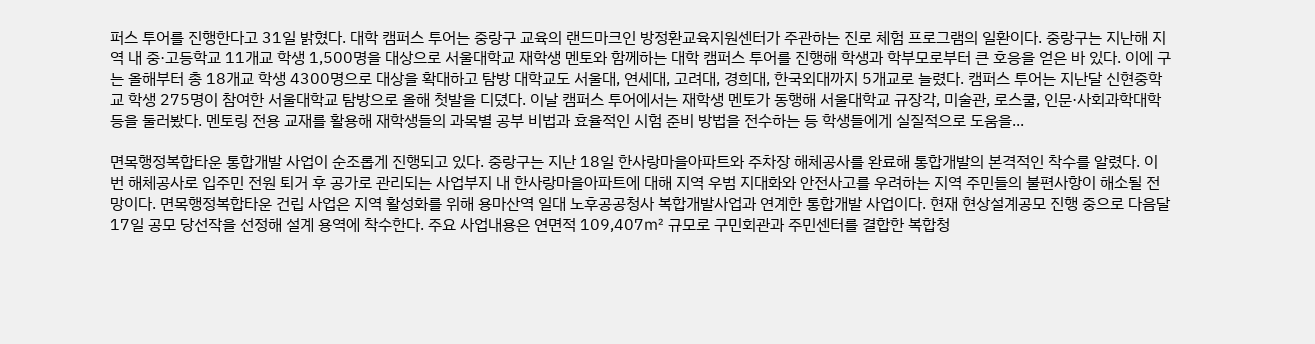퍼스 투어를 진행한다고 31일 밝혔다. 대학 캠퍼스 투어는 중랑구 교육의 랜드마크인 방정환교육지원센터가 주관하는 진로 체험 프로그램의 일환이다. 중랑구는 지난해 지역 내 중·고등학교 11개교 학생 1,500명을 대상으로 서울대학교 재학생 멘토와 함께하는 대학 캠퍼스 투어를 진행해 학생과 학부모로부터 큰 호응을 얻은 바 있다. 이에 구는 올해부터 총 18개교 학생 4300명으로 대상을 확대하고 탐방 대학교도 서울대, 연세대, 고려대, 경희대, 한국외대까지 5개교로 늘렸다. 캠퍼스 투어는 지난달 신현중학교 학생 275명이 참여한 서울대학교 탐방으로 올해 첫발을 디뎠다. 이날 캠퍼스 투어에서는 재학생 멘토가 동행해 서울대학교 규장각, 미술관, 로스쿨, 인문·사회과학대학 등을 둘러봤다. 멘토링 전용 교재를 활용해 재학생들의 과목별 공부 비법과 효율적인 시험 준비 방법을 전수하는 등 학생들에게 실질적으로 도움을...

면목행정복합타운 통합개발 사업이 순조롭게 진행되고 있다. 중랑구는 지난 18일 한사랑마을아파트와 주차장 해체공사를 완료해 통합개발의 본격적인 착수를 알렸다. 이번 해체공사로 입주민 전원 퇴거 후 공가로 관리되는 사업부지 내 한사랑마을아파트에 대해 지역 우범 지대화와 안전사고를 우려하는 지역 주민들의 불편사항이 해소될 전망이다. 면목행정복합타운 건립 사업은 지역 활성화를 위해 용마산역 일대 노후공공청사 복합개발사업과 연계한 통합개발 사업이다. 현재 현상설계공모 진행 중으로 다음달 17일 공모 당선작을 선정해 설계 용역에 착수한다. 주요 사업내용은 연면적 109,407㎡ 규모로 구민회관과 주민센터를 결합한 복합청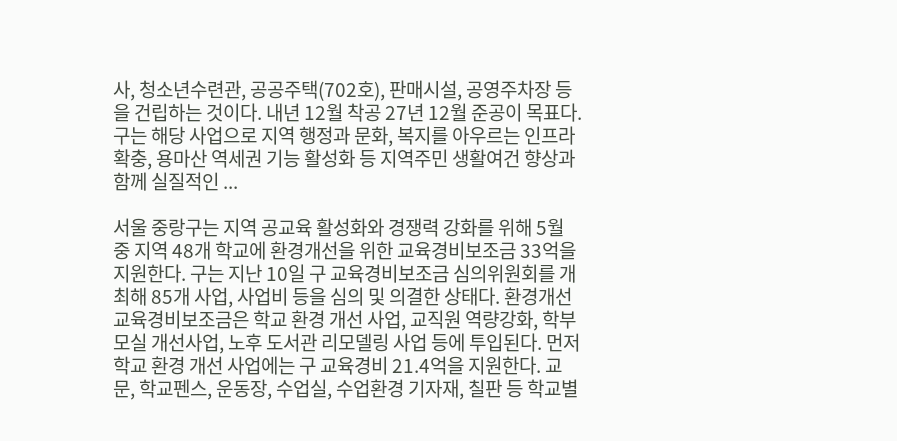사, 청소년수련관, 공공주택(702호), 판매시설, 공영주차장 등을 건립하는 것이다. 내년 12월 착공 27년 12월 준공이 목표다. 구는 해당 사업으로 지역 행정과 문화, 복지를 아우르는 인프라 확충, 용마산 역세권 기능 활성화 등 지역주민 생활여건 향상과 함께 실질적인 ...

서울 중랑구는 지역 공교육 활성화와 경쟁력 강화를 위해 5월 중 지역 48개 학교에 환경개선을 위한 교육경비보조금 33억을 지원한다. 구는 지난 10일 구 교육경비보조금 심의위원회를 개최해 85개 사업, 사업비 등을 심의 및 의결한 상태다. 환경개선 교육경비보조금은 학교 환경 개선 사업, 교직원 역량강화, 학부모실 개선사업, 노후 도서관 리모델링 사업 등에 투입된다. 먼저 학교 환경 개선 사업에는 구 교육경비 21.4억을 지원한다. 교문, 학교펜스, 운동장, 수업실, 수업환경 기자재, 칠판 등 학교별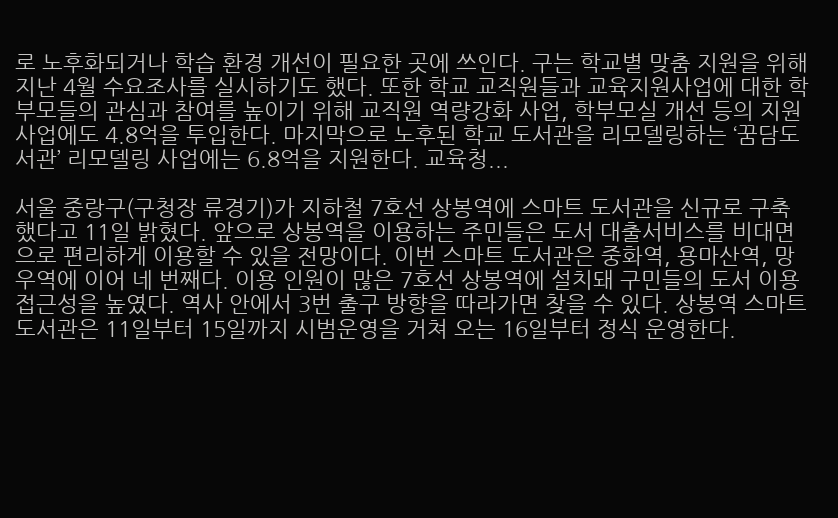로 노후화되거나 학습 환경 개선이 필요한 곳에 쓰인다. 구는 학교별 맞춤 지원을 위해 지난 4월 수요조사를 실시하기도 했다. 또한 학교 교직원들과 교육지원사업에 대한 학부모들의 관심과 참여를 높이기 위해 교직원 역량강화 사업, 학부모실 개선 등의 지원사업에도 4.8억을 투입한다. 마지막으로 노후된 학교 도서관을 리모델링하는 ‘꿈담도서관’ 리모델링 사업에는 6.8억을 지원한다. 교육청...

서울 중랑구(구청장 류경기)가 지하철 7호선 상봉역에 스마트 도서관을 신규로 구축했다고 11일 밝혔다. 앞으로 상봉역을 이용하는 주민들은 도서 대출서비스를 비대면으로 편리하게 이용할 수 있을 전망이다. 이번 스마트 도서관은 중화역, 용마산역, 망우역에 이어 네 번째다. 이용 인원이 많은 7호선 상봉역에 설치돼 구민들의 도서 이용 접근성을 높였다. 역사 안에서 3번 출구 방향을 따라가면 찾을 수 있다. 상봉역 스마트 도서관은 11일부터 15일까지 시범운영을 거쳐 오는 16일부터 정식 운영한다.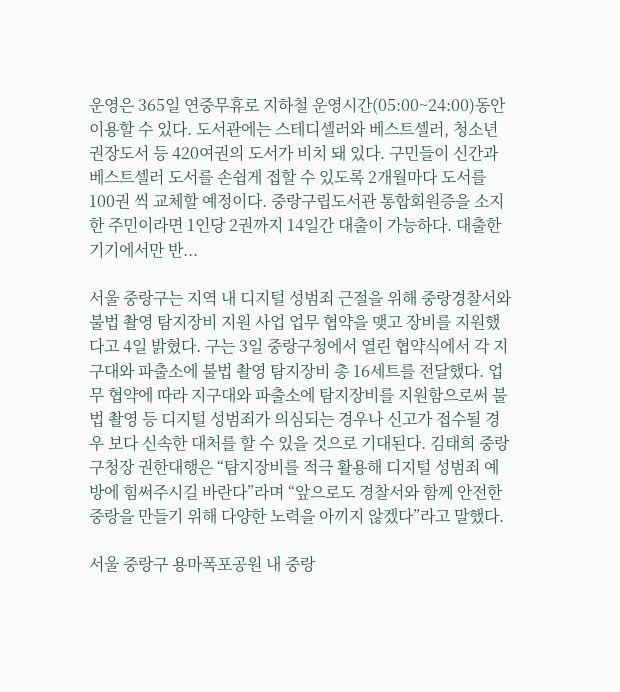운영은 365일 연중무휴로 지하철 운영시간(05:00~24:00)동안 이용할 수 있다. 도서관에는 스테디셀러와 베스트셀러, 청소년 권장도서 등 420여권의 도서가 비치 돼 있다. 구민들이 신간과 베스트셀러 도서를 손쉽게 접할 수 있도록 2개월마다 도서를 100권 씩 교체할 예정이다. 중랑구립도서관 통합회원증을 소지한 주민이라면 1인당 2권까지 14일간 대출이 가능하다. 대출한 기기에서만 반...

서울 중랑구는 지역 내 디지털 성범죄 근절을 위해 중랑경찰서와 불법 촬영 탐지장비 지원 사업 업무 협약을 맺고 장비를 지원했다고 4일 밝혔다. 구는 3일 중랑구청에서 열린 협약식에서 각 지구대와 파출소에 불법 촬영 탐지장비 총 16세트를 전달했다. 업무 협약에 따라 지구대와 파출소에 탐지장비를 지원함으로써 불법 촬영 등 디지털 성범죄가 의심되는 경우나 신고가 접수될 경우 보다 신속한 대처를 할 수 있을 것으로 기대된다. 김태희 중랑구청장 권한대행은 “탐지장비를 적극 활용해 디지털 성범죄 예방에 힘써주시길 바란다”라며 “앞으로도 경찰서와 함께 안전한 중랑을 만들기 위해 다양한 노력을 아끼지 않겠다”라고 말했다.

서울 중랑구 용마폭포공원 내 중랑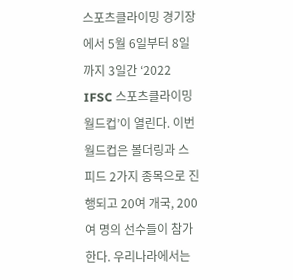스포츠클라이밍 경기장에서 5월 6일부터 8일까지 3일간 ‘2022 IFSC 스포츠클라이밍 월드컵’이 열린다. 이번 월드컵은 볼더링과 스피드 2가지 종목으로 진행되고 20여 개국, 200여 명의 선수들이 참가한다. 우리나라에서는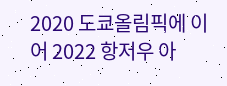2020 도쿄올림픽에 이어 2022 항저우 아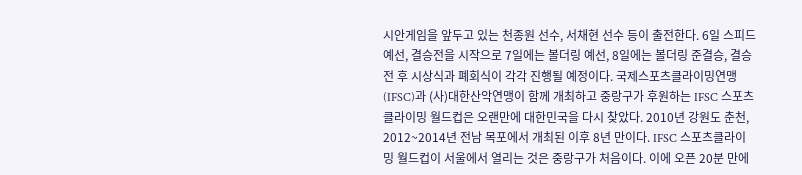시안게임을 앞두고 있는 천종원 선수, 서채현 선수 등이 출전한다. 6일 스피드 예선, 결승전을 시작으로 7일에는 볼더링 예선, 8일에는 볼더링 준결승, 결승전 후 시상식과 폐회식이 각각 진행될 예정이다. 국제스포츠클라이밍연맹(IFSC)과 (사)대한산악연맹이 함께 개최하고 중랑구가 후원하는 IFSC 스포츠클라이밍 월드컵은 오랜만에 대한민국을 다시 찾았다. 2010년 강원도 춘천, 2012~2014년 전남 목포에서 개최된 이후 8년 만이다. IFSC 스포츠클라이밍 월드컵이 서울에서 열리는 것은 중랑구가 처음이다. 이에 오픈 20분 만에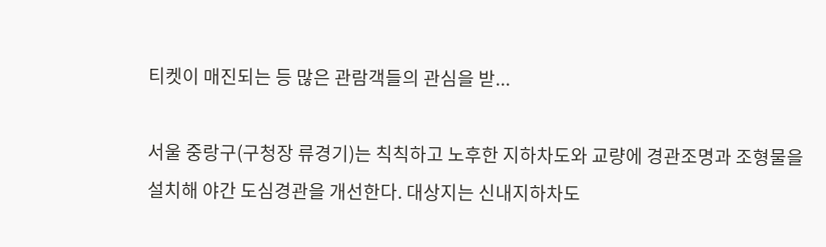티켓이 매진되는 등 많은 관람객들의 관심을 받...

서울 중랑구(구청장 류경기)는 칙칙하고 노후한 지하차도와 교량에 경관조명과 조형물을 설치해 야간 도심경관을 개선한다. 대상지는 신내지하차도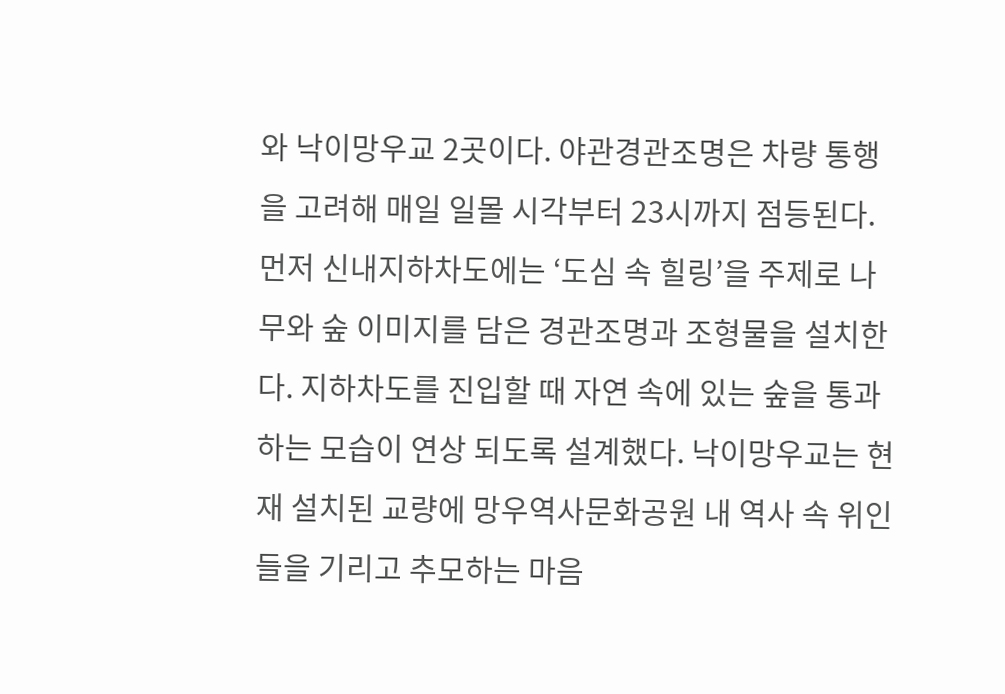와 낙이망우교 2곳이다. 야관경관조명은 차량 통행을 고려해 매일 일몰 시각부터 23시까지 점등된다. 먼저 신내지하차도에는 ‘도심 속 힐링’을 주제로 나무와 숲 이미지를 담은 경관조명과 조형물을 설치한다. 지하차도를 진입할 때 자연 속에 있는 숲을 통과하는 모습이 연상 되도록 설계했다. 낙이망우교는 현재 설치된 교량에 망우역사문화공원 내 역사 속 위인들을 기리고 추모하는 마음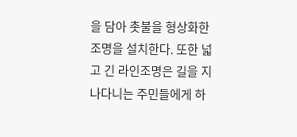을 담아 촛불을 형상화한 조명을 설치한다. 또한 넓고 긴 라인조명은 길을 지나다니는 주민들에게 하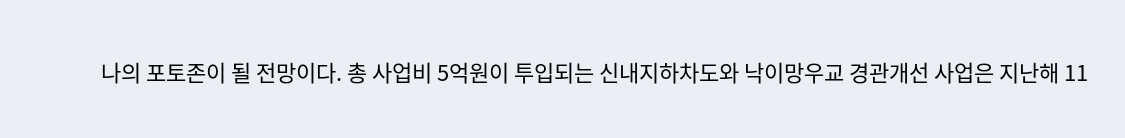나의 포토존이 될 전망이다. 총 사업비 5억원이 투입되는 신내지하차도와 낙이망우교 경관개선 사업은 지난해 11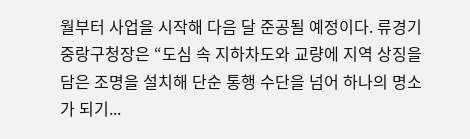월부터 사업을 시작해 다음 달 준공될 예정이다. 류경기 중랑구청장은 “도심 속 지하차도와 교량에 지역 상징을 담은 조명을 설치해 단순 통행 수단을 넘어 하나의 명소가 되기...